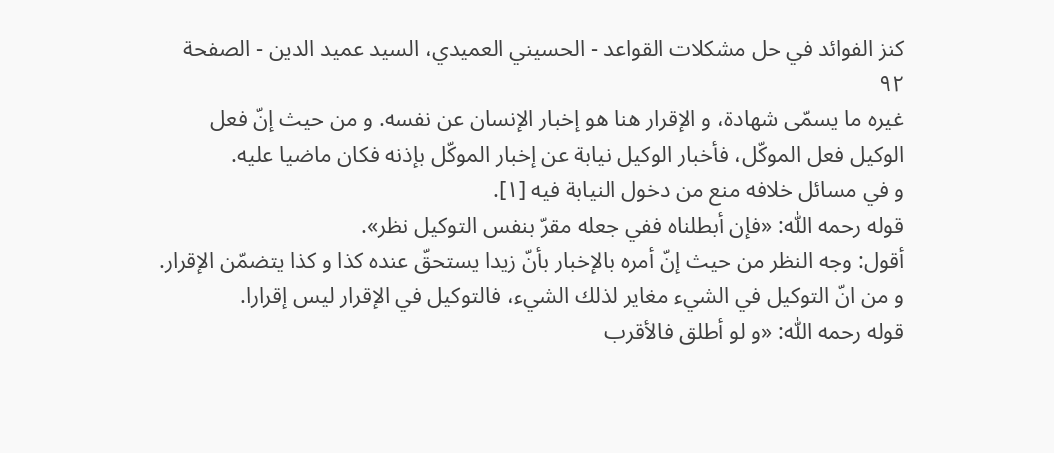كنز الفوائد في حل مشكلات القواعد - الحسيني العميدي، السيد عميد الدين - الصفحة ٩٢
غيره ما يسمّى شهادة، و الإقرار هنا هو إخبار الإنسان عن نفسه. و من حيث إنّ فعل الوكيل فعل الموكّل، فأخبار الوكيل نيابة عن إخبار الموكّل بإذنه فكان ماضيا عليه.
و في مسائل خلافه منع من دخول النيابة فيه [١].
قوله رحمه اللّٰه: «فإن أبطلناه ففي جعله مقرّ بنفس التوكيل نظر».
أقول: وجه النظر من حيث إنّ أمره بالإخبار بأنّ زيدا يستحقّ عنده كذا و كذا يتضمّن الإقرار.
و من انّ التوكيل في الشيء مغاير لذلك الشيء، فالتوكيل في الإقرار ليس إقرارا.
قوله رحمه اللّٰه: «و لو أطلق فالأقرب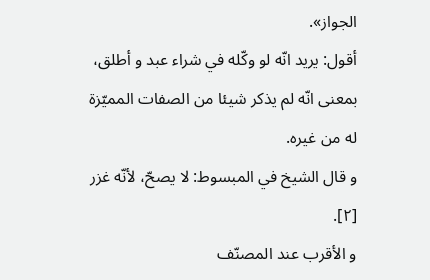الجواز».
أقول: يريد انّه لو وكّله في شراء عبد و أطلق، بمعنى انّه لم يذكر شيئا من الصفات المميّزة له من غيره.
و قال الشيخ في المبسوط: لا يصحّ، لأنّه غزر [٢].
و الأقرب عند المصنّف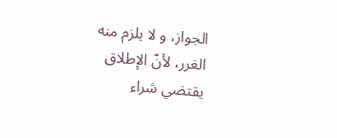الجواز، و لا يلزم منه الغرر، لأنّ الإطلاق يقتضي شراء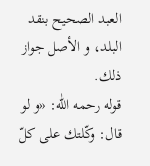العبد الصحيح بنقد البلد، و الأصل جواز ذلك.
قوله رحمه اللّٰه: «و لو قال: وكّلتك على كلّ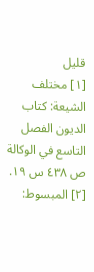قليل
[١] مختلف الشيعة: كتاب الديون الفصل التاسع في الوكالة ص ٤٣٨ س ١٩.
[٢] المبسوط: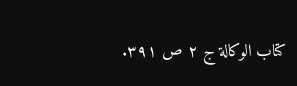كتاب الوكالة ج ٢ ص ٣٩١.